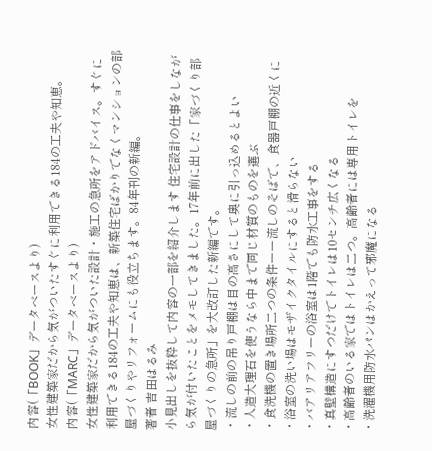内容(「BOOK」データベースより)
女性建築家だから気がついたすぐに利用できる184の工夫や知恵。
内容(「MARC」データベースより)
女性建築家だから気がついた設計・施工の急所をアドバイス。すぐに利用できる184の工夫や知恵は、新築住宅ばかりでなくマンションの部屋づくりやリフォームにも役立ちます。84年刊の新編。
著者 吉田はるみ
小見出しを抜粋して内容の一部を紹介します 住宅設計の仕事をしながら気が付いたことをメモしてきました。17年前に出した「家づくり部屋づくりの急所」を大改訂した新編です。
・流しの前の吊り戸棚は目の高さにして奥に引っ込めるとよい
・人造大理石を使うなら中まで同じ材質のものを選ぶ
・食洗機の置き場所二つの条件ーー流しのそばで、食器戸棚の近くに
・浴室の洗い場はモザイクタイルにすると滑らない
・バアリアフリーの浴室は1階でも防水工事をする
・真壁構造にすつだけでトイレは10センチ広くなる
・高齢者のいる家ではトイレは二つ。高齢者には専用トイレを
・洗濯機用防水パンはかえって邪魔になる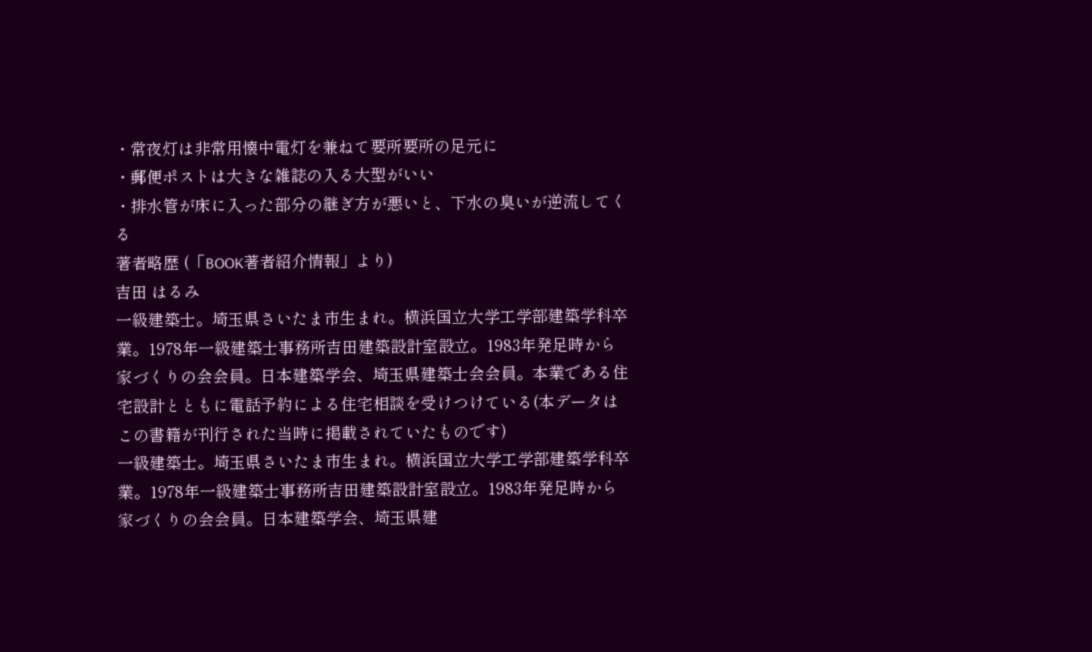・常夜灯は非常用懐中電灯を兼ねて要所要所の足元に
・郵便ポストは大きな雑誌の入る大型がいい
・排水管が床に入った部分の継ぎ方が悪いと、下水の臭いが逆流してくる
著者略歴 (「BOOK著者紹介情報」より)
吉田 はるみ
一級建築士。埼玉県さいたま市生まれ。横浜国立大学工学部建築学科卒業。1978年一級建築士事務所吉田建築設計室設立。1983年発足時から家づくりの会会員。日本建築学会、埼玉県建築士会会員。本業である住宅設計とともに電話予約による住宅相談を受けつけている(本データはこの書籍が刊行された当時に掲載されていたものです)
一級建築士。埼玉県さいたま市生まれ。横浜国立大学工学部建築学科卒業。1978年一級建築士事務所吉田建築設計室設立。1983年発足時から家づくりの会会員。日本建築学会、埼玉県建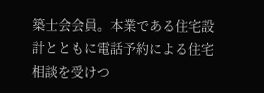築士会会員。本業である住宅設計とともに電話予約による住宅相談を受けつ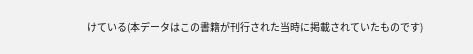けている(本データはこの書籍が刊行された当時に掲載されていたものです)